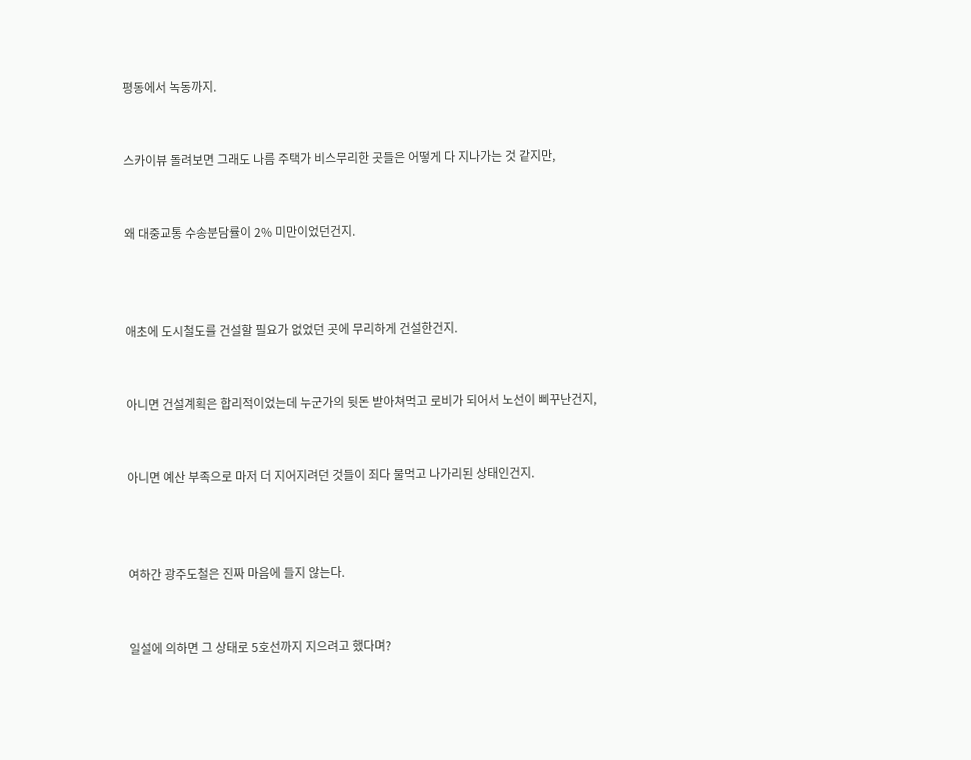평동에서 녹동까지.


스카이뷰 돌려보면 그래도 나름 주택가 비스무리한 곳들은 어떻게 다 지나가는 것 같지만,


왜 대중교통 수송분담률이 2% 미만이었던건지.



애초에 도시철도를 건설할 필요가 없었던 곳에 무리하게 건설한건지.


아니면 건설계획은 합리적이었는데 누군가의 뒷돈 받아쳐먹고 로비가 되어서 노선이 삐꾸난건지,


아니면 예산 부족으로 마저 더 지어지려던 것들이 죄다 물먹고 나가리된 상태인건지.



여하간 광주도철은 진짜 마음에 들지 않는다.


일설에 의하면 그 상태로 5호선까지 지으려고 했다며?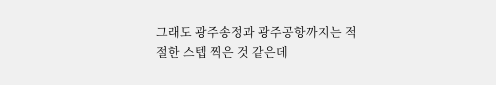그래도 광주송정과 광주공항까지는 적절한 스텝 찍은 것 같은데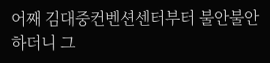어째 김대중컨벤션센터부터 불안불안하더니 그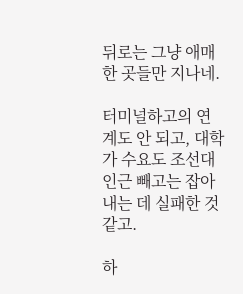뒤로는 그냥 애매한 곳들만 지나네.

터미널하고의 연계도 안 되고, 대학가 수요도 조선대 인근 빼고는 잡아내는 데 실패한 것 같고.

하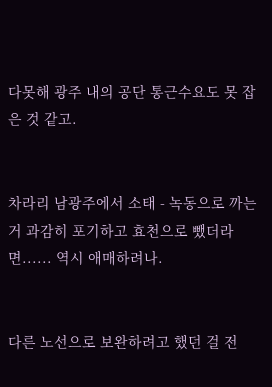다못해 광주 내의 공단 통근수요도 못 잡은 것 같고.


차라리 남광주에서 소태 - 녹동으로 까는 거 과감히 포기하고 효천으로 뺐더라면...... 역시 애매하려나.


다른 노선으로 보완하려고 했던 걸 전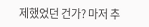제했었던 건가? 마저 추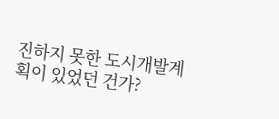진하지 못한 도시개발계획이 있었던 건가?